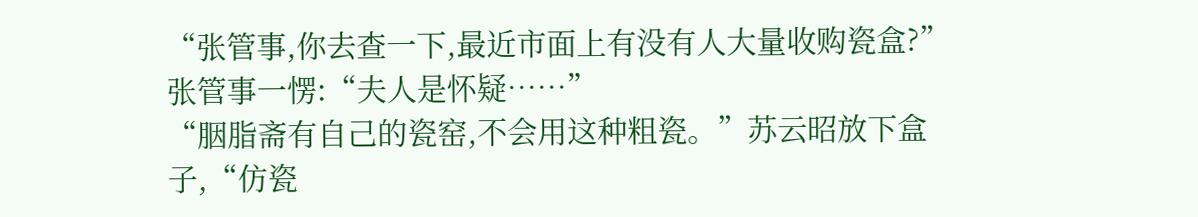“张管事,你去查一下,最近市面上有没有人大量收购瓷盒?”
张管事一愣:“夫人是怀疑……”
“胭脂斋有自己的瓷窑,不会用这种粗瓷。”苏云昭放下盒子,“仿瓷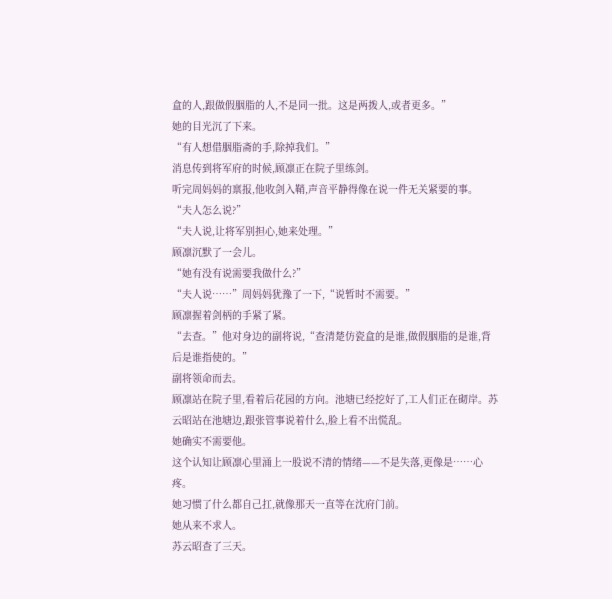盒的人,跟做假胭脂的人,不是同一批。这是两拨人,或者更多。”
她的目光沉了下来。
“有人想借胭脂斋的手,除掉我们。”
消息传到将军府的时候,顾凛正在院子里练剑。
听完周妈妈的禀报,他收剑入鞘,声音平静得像在说一件无关紧要的事。
“夫人怎么说?”
“夫人说,让将军别担心,她来处理。”
顾凛沉默了一会儿。
“她有没有说需要我做什么?”
“夫人说……”周妈妈犹豫了一下,“说暂时不需要。”
顾凛握着剑柄的手紧了紧。
“去查。”他对身边的副将说,“查清楚仿瓷盒的是谁,做假胭脂的是谁,背后是谁指使的。”
副将领命而去。
顾凛站在院子里,看着后花园的方向。池塘已经挖好了,工人们正在砌岸。苏云昭站在池塘边,跟张管事说着什么,脸上看不出慌乱。
她确实不需要他。
这个认知让顾凛心里涌上一股说不清的情绪——不是失落,更像是……心疼。
她习惯了什么都自己扛,就像那天一直等在沈府门前。
她从来不求人。
苏云昭查了三天。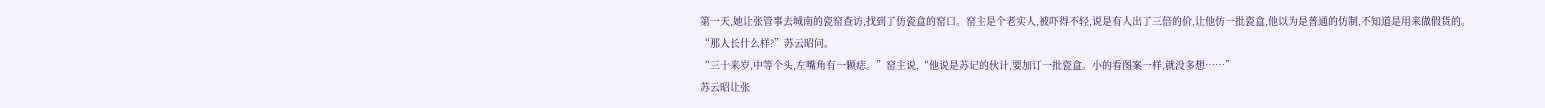第一天,她让张管事去城南的瓷窑查访,找到了仿瓷盒的窑口。窑主是个老实人,被吓得不轻,说是有人出了三倍的价,让他仿一批瓷盒,他以为是普通的仿制,不知道是用来做假货的。
“那人长什么样?”苏云昭问。
“三十来岁,中等个头,左嘴角有一颗痣。”窑主说,“他说是苏记的伙计,要加订一批瓷盒。小的看图案一样,就没多想……”
苏云昭让张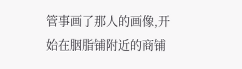管事画了那人的画像,开始在胭脂铺附近的商铺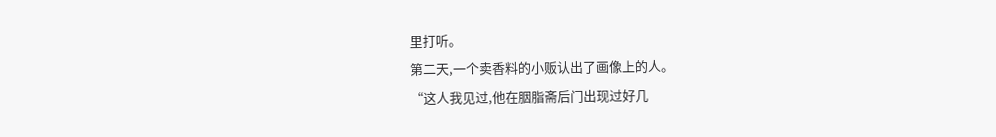里打听。
第二天,一个卖香料的小贩认出了画像上的人。
“这人我见过,他在胭脂斋后门出现过好几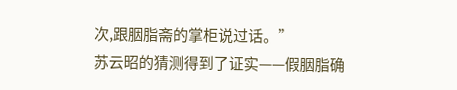次,跟胭脂斋的掌柜说过话。”
苏云昭的猜测得到了证实——假胭脂确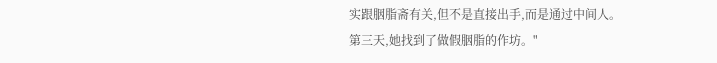实跟胭脂斋有关,但不是直接出手,而是通过中间人。
第三天,她找到了做假胭脂的作坊。"